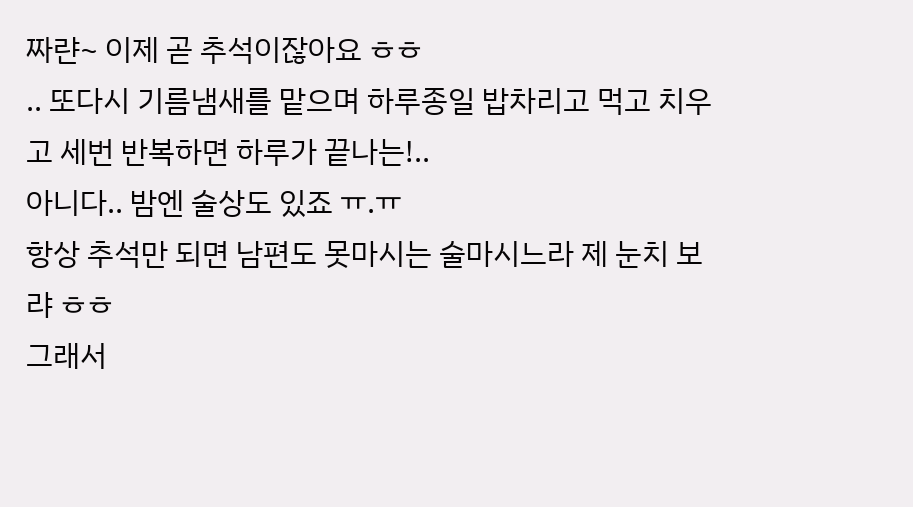짜랸~ 이제 곧 추석이잖아요 ㅎㅎ
.. 또다시 기름냄새를 맡으며 하루종일 밥차리고 먹고 치우고 세번 반복하면 하루가 끝나는!..
아니다.. 밤엔 술상도 있죠 ㅠ.ㅠ
항상 추석만 되면 남편도 못마시는 술마시느라 제 눈치 보랴 ㅎㅎ
그래서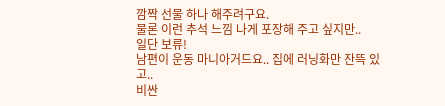깜짝 선물 하나 해주려구요.
물론 이런 추석 느낌 나게 포장해 주고 싶지만..
일단 보류!
남편이 운동 마니아거드요.. 집에 러닝화만 잔뜩 있고..
비싼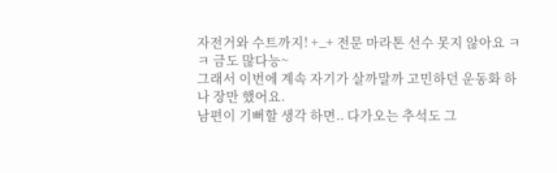자전거와 수트까지! +_+ 전문 마라톤 선수 못지 않아요 ㅋㅋ 금도 많다능~
그래서 이번에 계속 자기가 살까말까 고민하던 운동화 하나 장만 했어요.
남편이 기뻐할 생각 하면.. 다가오는 추석도 그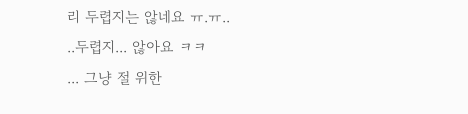리 두렵지는 않네요 ㅠ.ㅠ..
..두렵지... 않아요 ㅋㅋ
... 그냥 절 위한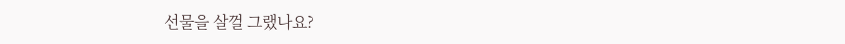선물을 살껄 그랬나요?